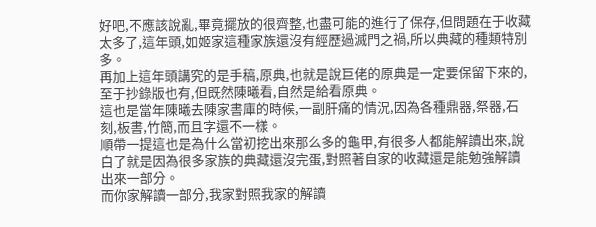好吧,不應該說亂,畢竟擺放的很齊整,也盡可能的進行了保存,但問題在于收藏太多了,這年頭,如姬家這種家族還沒有經歷過滅門之禍,所以典藏的種類特別多。
再加上這年頭講究的是手稿,原典,也就是說巨佬的原典是一定要保留下來的,至于抄錄版也有,但既然陳曦看,自然是給看原典。
這也是當年陳曦去陳家書庫的時候,一副肝痛的情況,因為各種鼎器,祭器,石刻,板書,竹簡,而且字還不一樣。
順帶一提這也是為什么當初挖出來那么多的龜甲,有很多人都能解讀出來,說白了就是因為很多家族的典藏還沒完蛋,對照著自家的收藏還是能勉強解讀出來一部分。
而你家解讀一部分,我家對照我家的解讀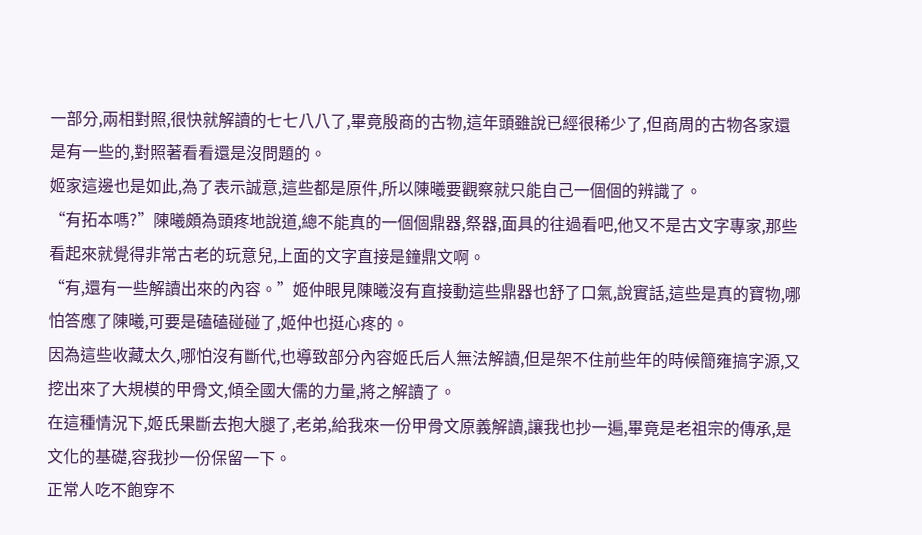一部分,兩相對照,很快就解讀的七七八八了,畢竟殷商的古物,這年頭雖說已經很稀少了,但商周的古物各家還是有一些的,對照著看看還是沒問題的。
姬家這邊也是如此,為了表示誠意,這些都是原件,所以陳曦要觀察就只能自己一個個的辨識了。
“有拓本嗎?”陳曦頗為頭疼地說道,總不能真的一個個鼎器,祭器,面具的往過看吧,他又不是古文字專家,那些看起來就覺得非常古老的玩意兒,上面的文字直接是鐘鼎文啊。
“有,還有一些解讀出來的內容。”姬仲眼見陳曦沒有直接動這些鼎器也舒了口氣,說實話,這些是真的寶物,哪怕答應了陳曦,可要是磕磕碰碰了,姬仲也挺心疼的。
因為這些收藏太久,哪怕沒有斷代,也導致部分內容姬氏后人無法解讀,但是架不住前些年的時候簡雍搞字源,又挖出來了大規模的甲骨文,傾全國大儒的力量,將之解讀了。
在這種情況下,姬氏果斷去抱大腿了,老弟,給我來一份甲骨文原義解讀,讓我也抄一遍,畢竟是老祖宗的傳承,是文化的基礎,容我抄一份保留一下。
正常人吃不飽穿不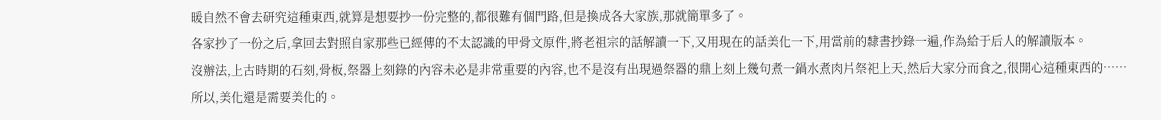暖自然不會去研究這種東西,就算是想要抄一份完整的,都很難有個門路,但是換成各大家族,那就簡單多了。
各家抄了一份之后,拿回去對照自家那些已經傳的不太認識的甲骨文原件,將老祖宗的話解讀一下,又用現在的話美化一下,用當前的隸書抄錄一遍,作為給于后人的解讀版本。
沒辦法,上古時期的石刻,骨板,祭器上刻錄的內容未必是非常重要的內容,也不是沒有出現過祭器的鼎上刻上幾句煮一鍋水煮肉片祭祀上天,然后大家分而食之,很開心這種東西的……
所以,美化還是需要美化的。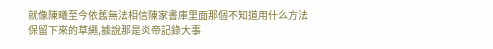就像陳曦至今依舊無法相信陳家書庫里面那個不知道用什么方法保留下來的草繩,據說那是炎帝記錄大事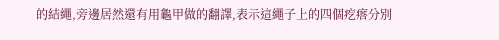的結繩,旁邊居然還有用龜甲做的翻譯,表示這繩子上的四個疙瘩分別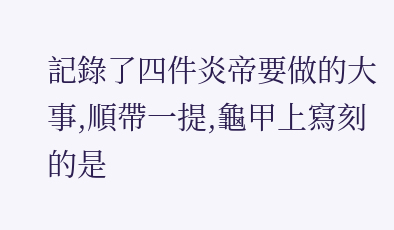記錄了四件炎帝要做的大事,順帶一提,龜甲上寫刻的是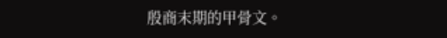殷商末期的甲骨文。